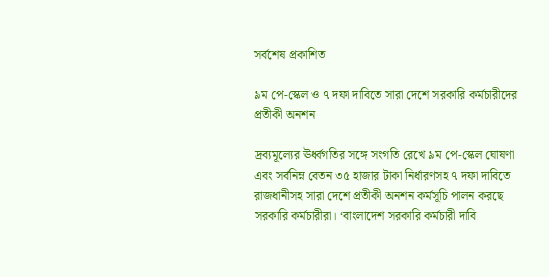সর্বশেষ প্রকাশিত

৯ম পে-স্কেল ও ৭ দফা দাবিতে সারা দেশে সরকারি কর্মচারীদের প্রতীকী অনশন

দ্রব্যমূল্যের ঊর্ধ্বগতির সঙ্গে সংগতি রেখে ৯ম পে-স্কেল ঘোষণা এবং সর্বনিম্ন বেতন ৩৫ হাজার টাকা নির্ধারণসহ ৭ দফা দাবিতে রাজধানীসহ সারা দেশে প্রতীকী অনশন কর্মসূচি পালন করছে সরকারি কর্মচারীরা। ‘বাংলাদেশ সরকারি কর্মচারী দাবি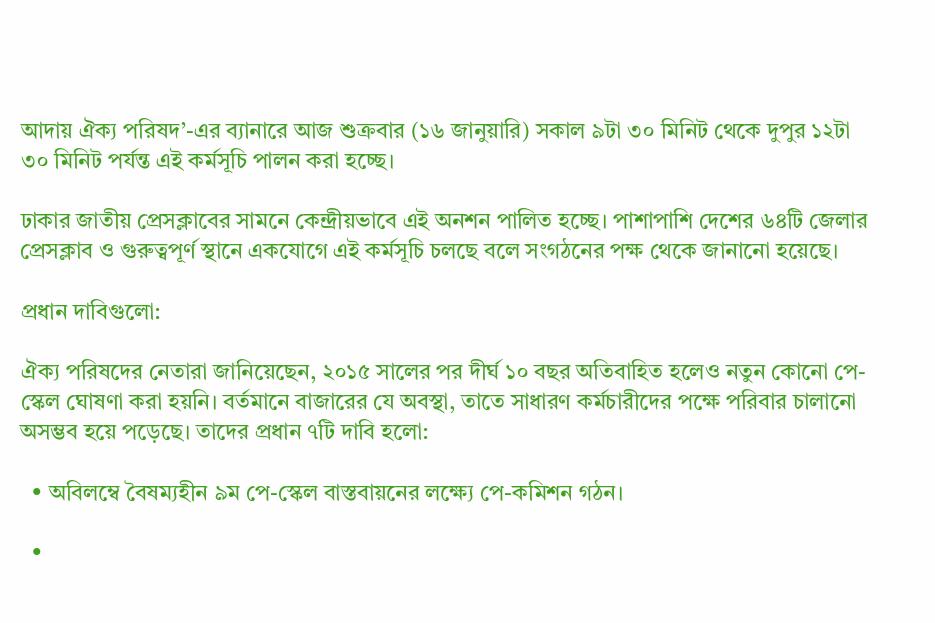আদায় ঐক্য পরিষদ’-এর ব্যানারে আজ শুক্রবার (১৬ জানুয়ারি) সকাল ৯টা ৩০ মিনিট থেকে দুপুর ১২টা ৩০ মিনিট পর্যন্ত এই কর্মসূচি পালন করা হচ্ছে।

ঢাকার জাতীয় প্রেসক্লাবের সামনে কেন্দ্রীয়ভাবে এই অনশন পালিত হচ্ছে। পাশাপাশি দেশের ৬৪টি জেলার প্রেসক্লাব ও গুরুত্বপূর্ণ স্থানে একযোগে এই কর্মসূচি চলছে বলে সংগঠনের পক্ষ থেকে জানানো হয়েছে।

প্রধান দাবিগুলো:

ঐক্য পরিষদের নেতারা জানিয়েছেন, ২০১৫ সালের পর দীর্ঘ ১০ বছর অতিবাহিত হলেও নতুন কোনো পে-স্কেল ঘোষণা করা হয়নি। বর্তমানে বাজারের যে অবস্থা, তাতে সাধারণ কর্মচারীদের পক্ষে পরিবার চালানো অসম্ভব হয়ে পড়েছে। তাদের প্রধান ৭টি দাবি হলো:

  • অবিলম্বে বৈষম্যহীন ৯ম পে-স্কেল বাস্তবায়নের লক্ষ্যে পে-কমিশন গঠন।

  •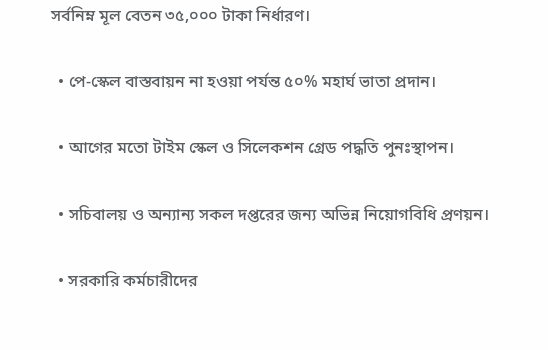সর্বনিম্ন মূল বেতন ৩৫,০০০ টাকা নির্ধারণ।

  • পে-স্কেল বাস্তবায়ন না হওয়া পর্যন্ত ৫০% মহার্ঘ ভাতা প্রদান।

  • আগের মতো টাইম স্কেল ও সিলেকশন গ্রেড পদ্ধতি পুনঃস্থাপন।

  • সচিবালয় ও অন্যান্য সকল দপ্তরের জন্য অভিন্ন নিয়োগবিধি প্রণয়ন।

  • সরকারি কর্মচারীদের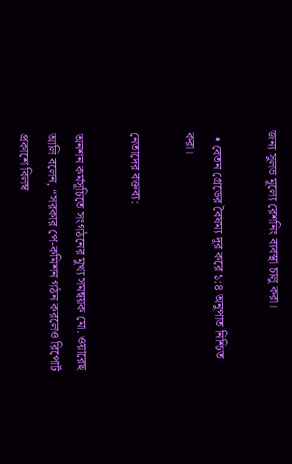জন্য সুলভ মূল্যে রেশনিং ব্যবস্থা চালু করা।

  • বেতন গ্রেডের বৈষম্য দূর করে ১:৪ অনুপাত নিশ্চিত করা।

নেতাদের বক্তব্য:

অনশন কর্মসূচিতে সংগঠনের মুখ্য সমন্বয়ক মো. ওয়ারেছ আলি বলেন, “সরকার পে-কমিশন গঠন করলেও রিপোর্ট প্রকাশে বিলম্ব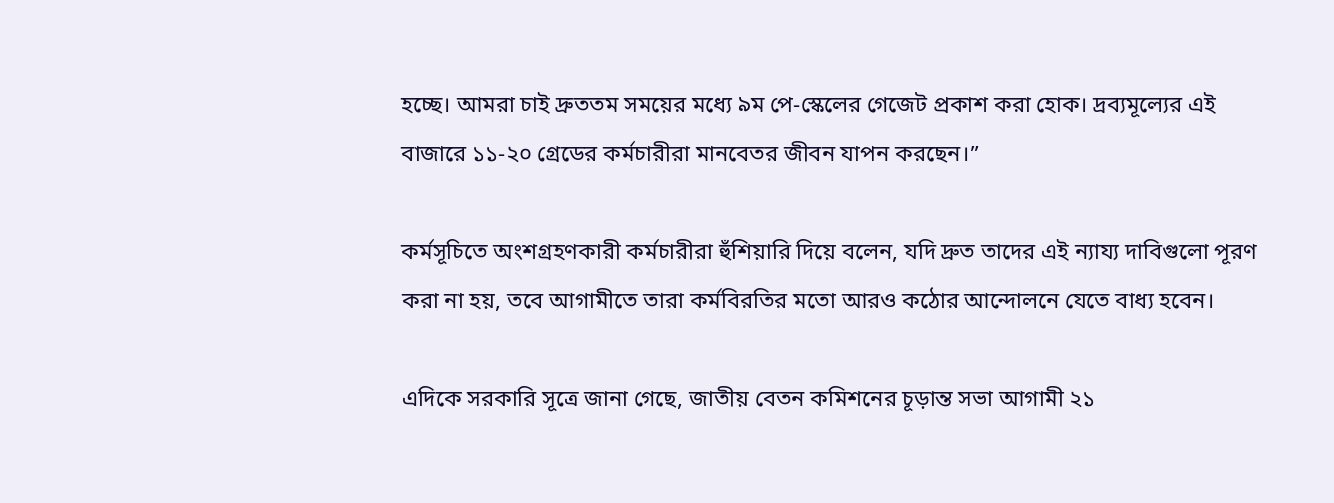হচ্ছে। আমরা চাই দ্রুততম সময়ের মধ্যে ৯ম পে-স্কেলের গেজেট প্রকাশ করা হোক। দ্রব্যমূল্যের এই বাজারে ১১-২০ গ্রেডের কর্মচারীরা মানবেতর জীবন যাপন করছেন।”

কর্মসূচিতে অংশগ্রহণকারী কর্মচারীরা হুঁশিয়ারি দিয়ে বলেন, যদি দ্রুত তাদের এই ন্যায্য দাবিগুলো পূরণ করা না হয়, তবে আগামীতে তারা কর্মবিরতির মতো আরও কঠোর আন্দোলনে যেতে বাধ্য হবেন।

এদিকে সরকারি সূত্রে জানা গেছে, জাতীয় বেতন কমিশনের চূড়ান্ত সভা আগামী ২১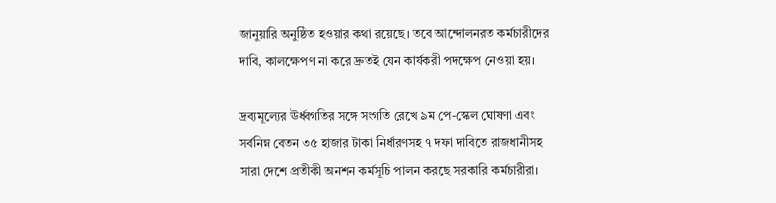জানুয়ারি অনুষ্ঠিত হওয়ার কথা রয়েছে। তবে আন্দোলনরত কর্মচারীদের দাবি, কালক্ষেপণ না করে দ্রুতই যেন কার্যকরী পদক্ষেপ নেওয়া হয়।

দ্রব্যমূল্যের ঊর্ধ্বগতির সঙ্গে সংগতি রেখে ৯ম পে-স্কেল ঘোষণা এবং সর্বনিম্ন বেতন ৩৫ হাজার টাকা নির্ধারণসহ ৭ দফা দাবিতে রাজধানীসহ সারা দেশে প্রতীকী অনশন কর্মসূচি পালন করছে সরকারি কর্মচারীরা।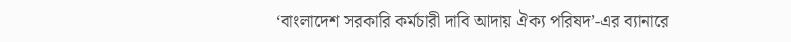‘বাংলাদেশ সরকারি কর্মচারী দাবি আদায় ঐক্য পরিষদ’-এর ব্যানারে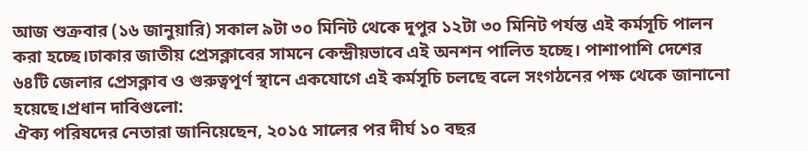আজ শুক্রবার (১৬ জানুয়ারি) সকাল ৯টা ৩০ মিনিট থেকে দুপুর ১২টা ৩০ মিনিট পর্যন্ত এই কর্মসূচি পালন করা হচ্ছে।ঢাকার জাতীয় প্রেসক্লাবের সামনে কেন্দ্রীয়ভাবে এই অনশন পালিত হচ্ছে। পাশাপাশি দেশের ৬৪টি জেলার প্রেসক্লাব ও গুরুত্বপূর্ণ স্থানে একযোগে এই কর্মসূচি চলছে বলে সংগঠনের পক্ষ থেকে জানানো হয়েছে।প্রধান দাবিগুলো:
ঐক্য পরিষদের নেতারা জানিয়েছেন, ২০১৫ সালের পর দীর্ঘ ১০ বছর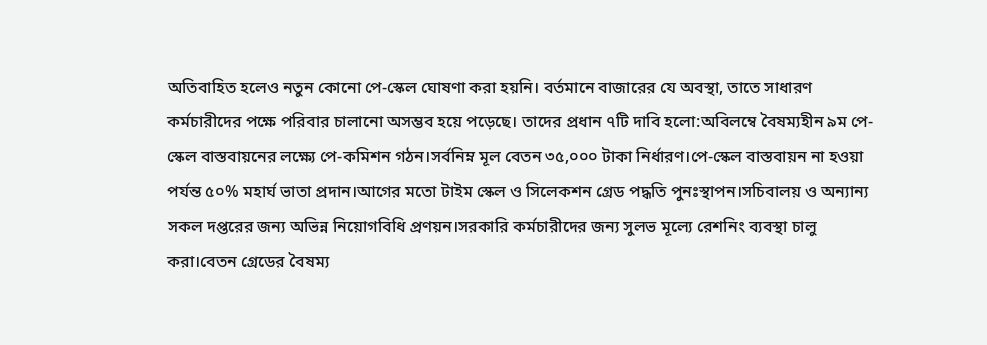অতিবাহিত হলেও নতুন কোনো পে-স্কেল ঘোষণা করা হয়নি। বর্তমানে বাজারের যে অবস্থা, তাতে সাধারণ কর্মচারীদের পক্ষে পরিবার চালানো অসম্ভব হয়ে পড়েছে। তাদের প্রধান ৭টি দাবি হলো:অবিলম্বে বৈষম্যহীন ৯ম পে-স্কেল বাস্তবায়নের লক্ষ্যে পে-কমিশন গঠন।সর্বনিম্ন মূল বেতন ৩৫,০০০ টাকা নির্ধারণ।পে-স্কেল বাস্তবায়ন না হওয়া পর্যন্ত ৫০% মহার্ঘ ভাতা প্রদান।আগের মতো টাইম স্কেল ও সিলেকশন গ্রেড পদ্ধতি পুনঃস্থাপন।সচিবালয় ও অন্যান্য সকল দপ্তরের জন্য অভিন্ন নিয়োগবিধি প্রণয়ন।সরকারি কর্মচারীদের জন্য সুলভ মূল্যে রেশনিং ব্যবস্থা চালু করা।বেতন গ্রেডের বৈষম্য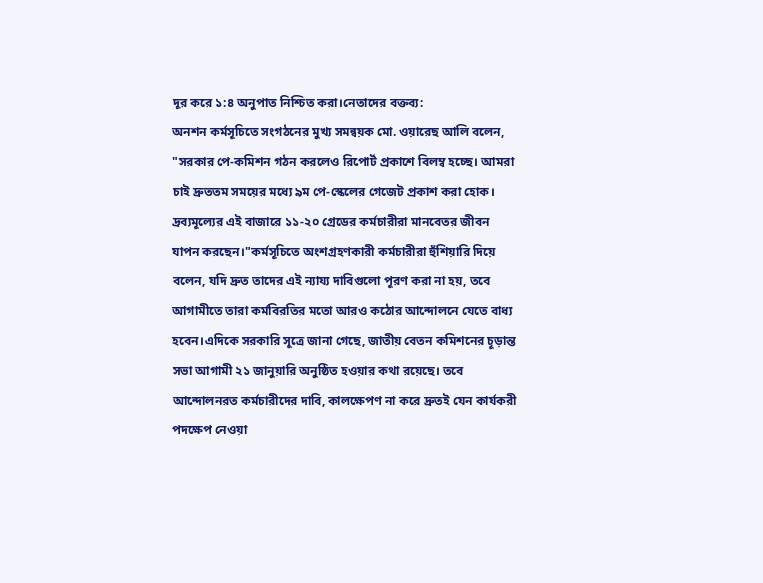দূর করে ১:৪ অনুপাত নিশ্চিত করা।নেতাদের বক্তব্য:
অনশন কর্মসূচিতে সংগঠনের মুখ্য সমন্বয়ক মো. ওয়ারেছ আলি বলেন, "সরকার পে-কমিশন গঠন করলেও রিপোর্ট প্রকাশে বিলম্ব হচ্ছে। আমরা চাই দ্রুততম সময়ের মধ্যে ৯ম পে-স্কেলের গেজেট প্রকাশ করা হোক। দ্রব্যমূল্যের এই বাজারে ১১-২০ গ্রেডের কর্মচারীরা মানবেতর জীবন যাপন করছেন।"কর্মসূচিতে অংশগ্রহণকারী কর্মচারীরা হুঁশিয়ারি দিয়ে বলেন, যদি দ্রুত তাদের এই ন্যায্য দাবিগুলো পূরণ করা না হয়, তবে আগামীতে তারা কর্মবিরতির মতো আরও কঠোর আন্দোলনে যেতে বাধ্য হবেন।এদিকে সরকারি সূত্রে জানা গেছে, জাতীয় বেতন কমিশনের চূড়ান্ত সভা আগামী ২১ জানুয়ারি অনুষ্ঠিত হওয়ার কথা রয়েছে। তবে আন্দোলনরত কর্মচারীদের দাবি, কালক্ষেপণ না করে দ্রুতই যেন কার্যকরী পদক্ষেপ নেওয়া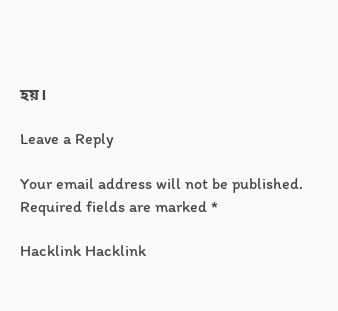হয়।

Leave a Reply

Your email address will not be published. Required fields are marked *

Hacklink Hacklink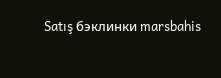Satış бэклинки marsbahis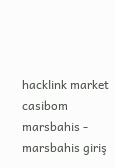hacklink market casibom marsbahis - marsbahis giriş